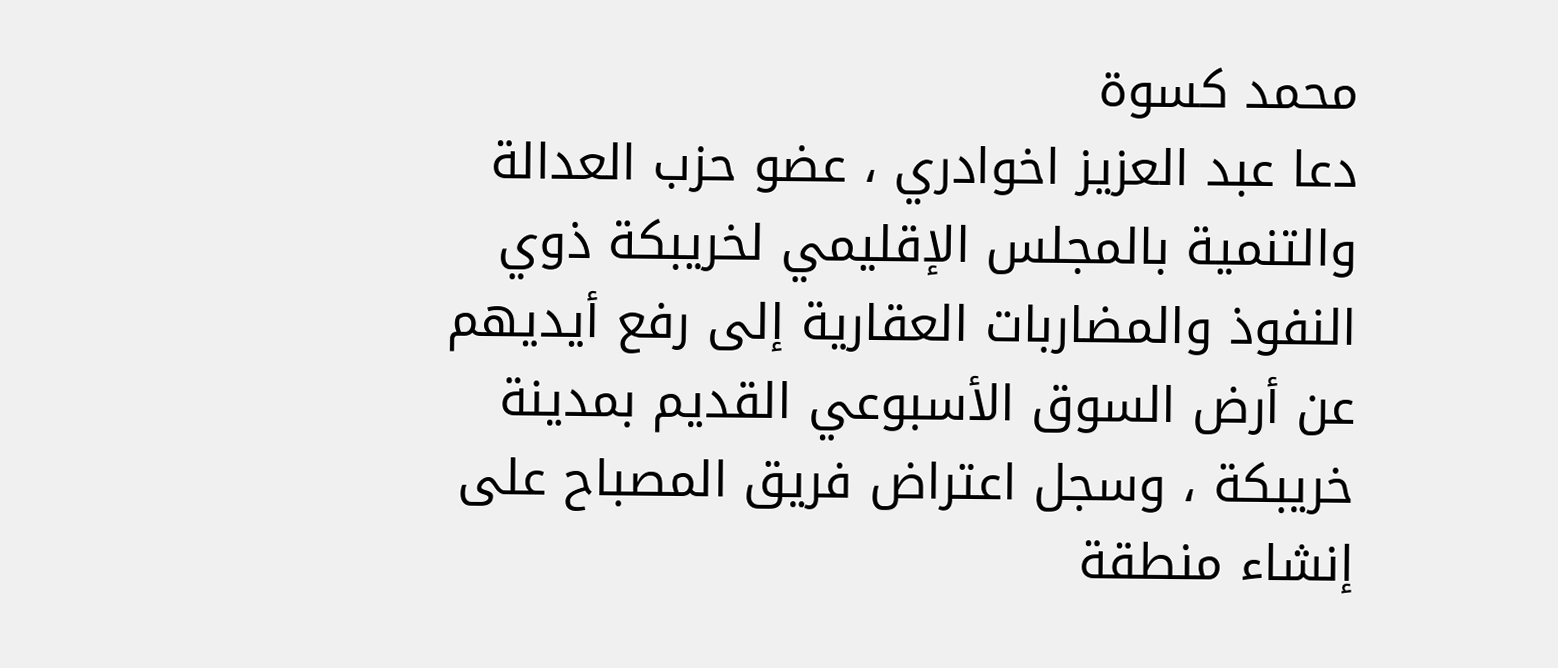محمد كسوة
دعا عبد العزيز اخوادري ، عضو حزب العدالة والتنمية بالمجلس الإقليمي لخريبكة ذوي النفوذ والمضاربات العقارية إلى رفع أيديهم عن أرض السوق الأسبوعي القديم بمدينة خريبكة ، وسجل اعتراض فريق المصباح على إنشاء منطقة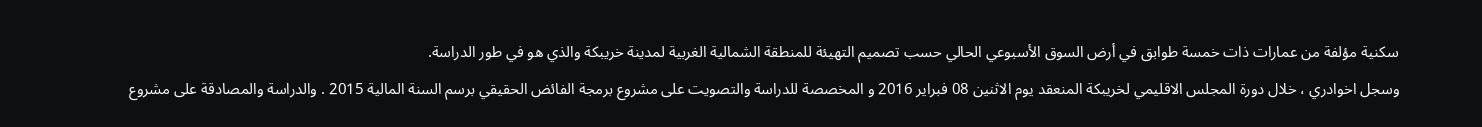سكنية مؤلفة من عمارات ذات خمسة طوابق في أرض السوق الأسبوعي الحالي حسب تصميم التهيئة للمنطقة الشمالية الغربية لمدينة خريبكة والذي هو في طور الدراسة.
وسجل اخوادري ، خلال دورة المجلس الاقليمي لخريبكة المنعقد يوم الاثنين 08 فبراير 2016 و المخصصة للدراسة والتصويت على مشروع برمجة الفائض الحقيقي برسم السنة المالية 2015 . والدراسة والمصادقة على مشروع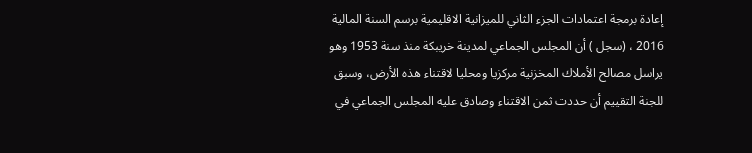إعادة برمجة اعتمادات الجزء الثاني للميزانية الاقليمية برسم السنة المالية 2016 ، (سجل ) أن المجلس الجماعي لمدينة خريبكة منذ سنة 1953 وهو يراسل مصالح الأملاك المخزنية مركزيا ومحليا لاقتناء هذه الأرض، وسبق للجنة التقييم أن حددت ثمن الاقتناء وصادق عليه المجلس الجماعي في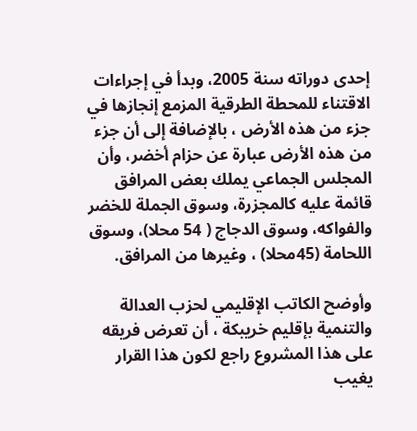إحدى دوراته سنة 2005، وبدأ في إجراءات الاقتناء للمحطة الطرقية المزمع إنجازها في جزء من هذه الأرض ، بالإضافة إلى أن جزء من هذه الأرض عبارة عن حزام أخضر، وأن المجلس الجماعي يملك بعض المرافق قائمة عليه كالمجزرة، وسوق الجملة للخضر والفواكه، وسوق الدجاج ( 54 محلا)، وسوق اللحامة (45محلا) ، وغيرها من المرافق.

وأوضح الكاتب الإقليمي لحزب العدالة والتنمية بإقليم خريبكة ، أن تعرض فريقه على هذا المشروع راجع لكون هذا القرار يغيب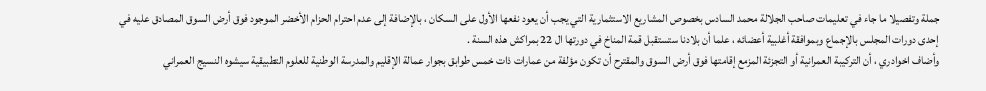جملة وتفصيلا ما جاء في تعليمات صاحب الجلالة محمد السادس بخصوص المشاريع الاستثمارية التي يجب أن يعود نفعها الأول على السكان ، بالإضافة إلى عدم احترام الحزام الأخضر الموجود فوق أرض السوق المصادق عليه في إحدى دورات المجلس بالإجماع وبموافقة أغلبية أعضائه ، علما أن بلادنا ستستقبل قمة المناخ في دورتها ال 22 بمراكش هذه السنة .
وأضاف اخوادري ، أن التركيبة العمرانية أو التجزئة المزمع إقامتها فوق أرض السوق والمقترح أن تكون مؤلفة من عمارات ذات خمس طوابق بجوار عمالة الإقليم والمدرسة الوطنية للعلوم التطبيقية سيشوه النسيج العمراني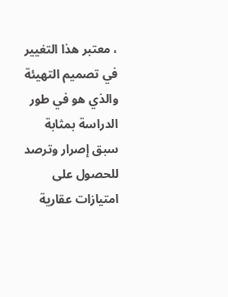، معتبر هذا التغيير في تصميم التهيئة والذي هو في طور الدراسة بمثابة سبق إصرار وترصد للحصول على امتيازات عقارية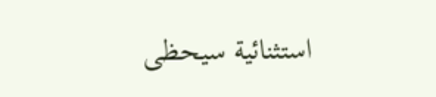استثنائية سيحظى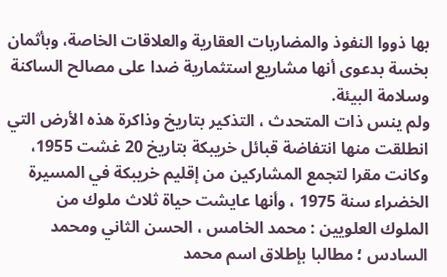بها ذووا النفوذ والمضاربات العقارية والعلاقات الخاصة، وبأثمان بخسة بدعوى أنها مشاريع استثمارية ضدا على مصالح الساكنة وسلامة البيئة.
ولم ينس ذات المتحدث ، التذكير بتاريخ وذاكرة هذه الأرض التي انطلقت منها انتفاضة قبائل خريبكة بتاريخ 20 غشت 1955، وكانت مقرا لتجمع المشاركين من إقليم خريبكة في المسيرة الخضراء سنة 1975 ، وأنها عايشت حياة ثلاث ملوك من الملوك العلويين : محمد الخامس ، الحسن الثاني ومحمد السادس ؛ مطالبا بإطلاق اسم محمد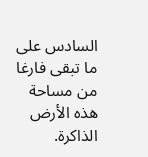السادس على ما تبقى فارغا من مساحة هذه الأرض الذاكرة.